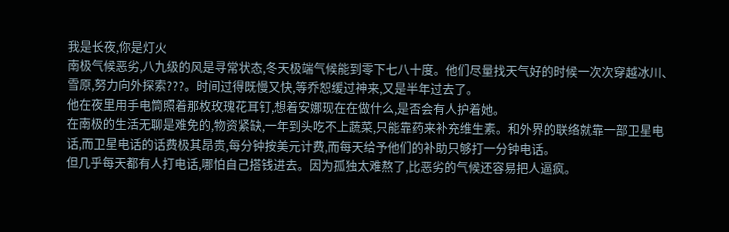我是长夜,你是灯火
南极气候恶劣,八九级的风是寻常状态,冬天极端气候能到零下七八十度。他们尽量找天气好的时候一次次穿越冰川、雪原,努力向外探索???。时间过得既慢又快,等乔恕缓过神来,又是半年过去了。
他在夜里用手电筒照着那枚玫瑰花耳钉,想着安娜现在在做什么,是否会有人护着她。
在南极的生活无聊是难免的,物资紧缺,一年到头吃不上蔬菜,只能靠药来补充维生素。和外界的联络就靠一部卫星电话,而卫星电话的话费极其昂贵,每分钟按美元计费,而每天给予他们的补助只够打一分钟电话。
但几乎每天都有人打电话,哪怕自己搭钱进去。因为孤独太难熬了,比恶劣的气候还容易把人逼疯。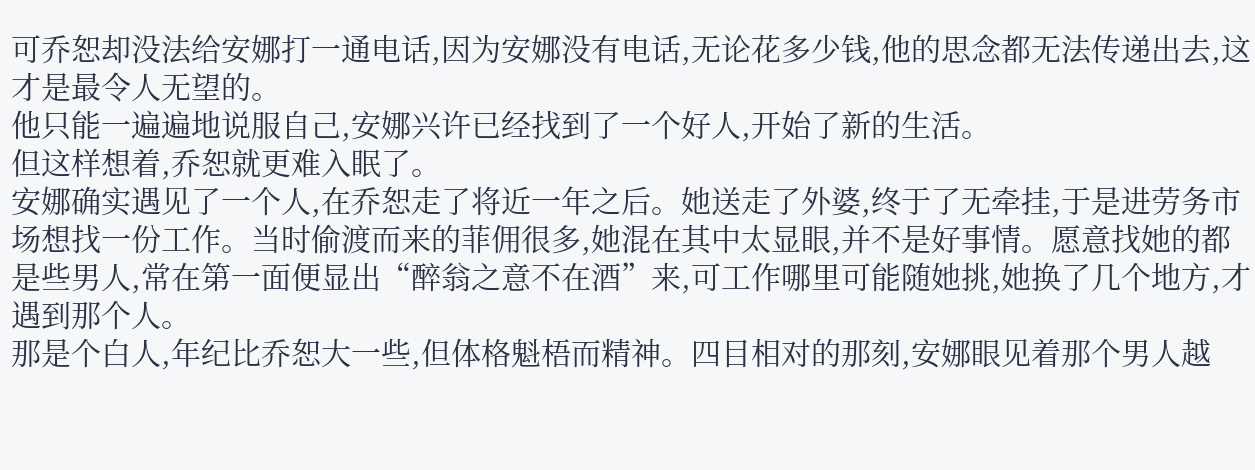可乔恕却没法给安娜打一通电话,因为安娜没有电话,无论花多少钱,他的思念都无法传递出去,这才是最令人无望的。
他只能一遍遍地说服自己,安娜兴许已经找到了一个好人,开始了新的生活。
但这样想着,乔恕就更难入眠了。
安娜确实遇见了一个人,在乔恕走了将近一年之后。她送走了外婆,终于了无牵挂,于是进劳务市场想找一份工作。当时偷渡而来的菲佣很多,她混在其中太显眼,并不是好事情。愿意找她的都是些男人,常在第一面便显出“醉翁之意不在酒”来,可工作哪里可能随她挑,她换了几个地方,才遇到那个人。
那是个白人,年纪比乔恕大一些,但体格魁梧而精神。四目相对的那刻,安娜眼见着那个男人越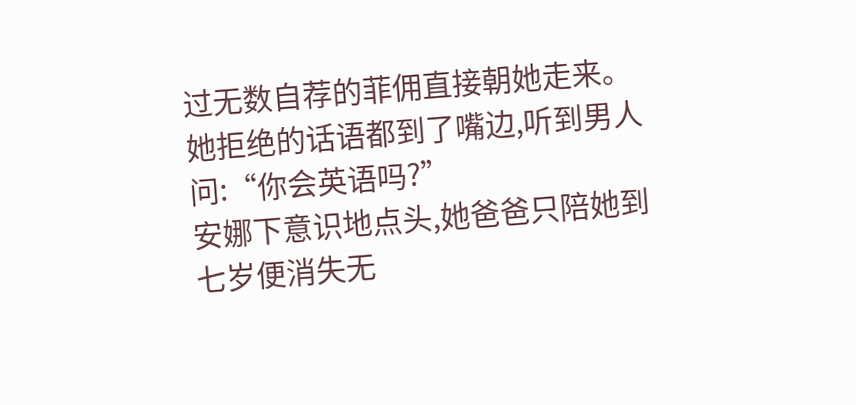过无数自荐的菲佣直接朝她走来。她拒绝的话语都到了嘴边,听到男人问:“你会英语吗?”
安娜下意识地点头,她爸爸只陪她到七岁便消失无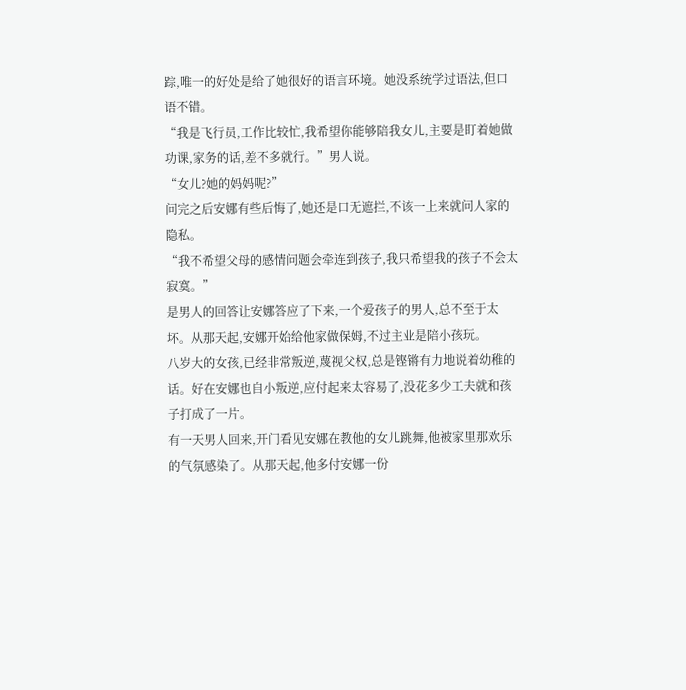踪,唯一的好处是给了她很好的语言环境。她没系统学过语法,但口语不错。
“我是飞行员,工作比较忙,我希望你能够陪我女儿,主要是盯着她做功课,家务的话,差不多就行。”男人说。
“女儿?她的妈妈呢?”
问完之后安娜有些后悔了,她还是口无遮拦,不该一上来就问人家的隐私。
“我不希望父母的感情问题会牵连到孩子,我只希望我的孩子不会太寂寞。”
是男人的回答让安娜答应了下来,一个爱孩子的男人,总不至于太坏。从那天起,安娜开始给他家做保姆,不过主业是陪小孩玩。
八岁大的女孩,已经非常叛逆,蔑视父权,总是铿锵有力地说着幼稚的话。好在安娜也自小叛逆,应付起来太容易了,没花多少工夫就和孩子打成了一片。
有一天男人回来,开门看见安娜在教他的女儿跳舞,他被家里那欢乐的气氛感染了。从那天起,他多付安娜一份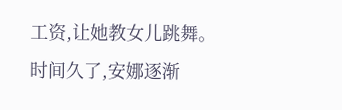工资,让她教女儿跳舞。
时间久了,安娜逐渐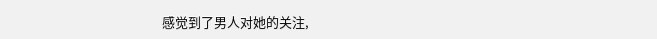感觉到了男人对她的关注,